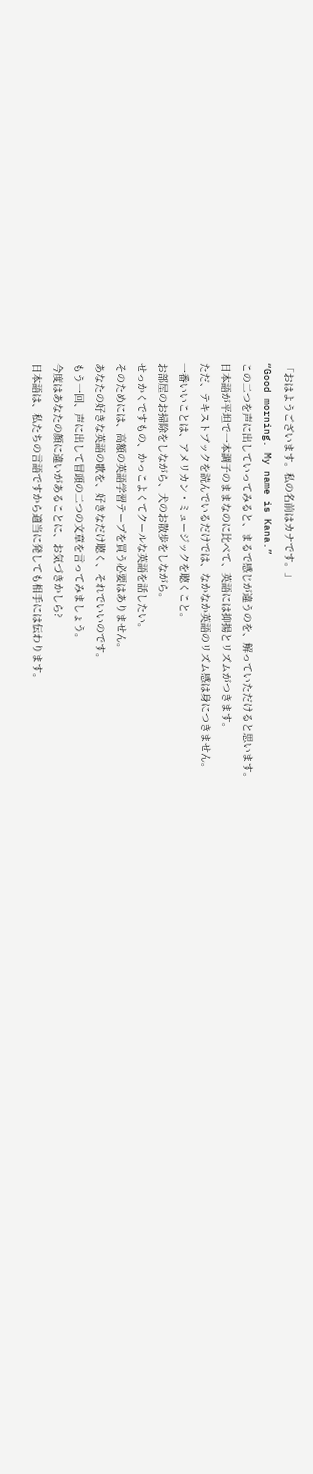「おはようございます。私の名前はカナです。」
“Good morning. My name is Kana.”
この二つを声に出していってみると、まるで感じが違うのを、解っていただけると思います。
日本語が平坦で一本調子のままなのに比べて、英語には抑揚とリズムがつきます。
ただ、テキストブックを読んでいるだけでは、なかなか英語のリズム感は身につきません。
一番いいことは、アメリカン・ミュージックを聴くこと。
お部屋のお掃除をしながら、犬のお散歩をしながら。
せっかくですもの、かっこよくてクールな英語を話したい。
そのためには、高額の英語学習テープを買う必要はありません。
あなたの好きな英語の歌を、好きなだけ聴く、それでいいのです。
もう一回、声に出して冒頭の二つの文章を言ってみましょう。
今度はあなたの顔に違いがあることに、お気づきかしら?
日本語は、私たちの言語ですから適当に発しても相手には伝わります。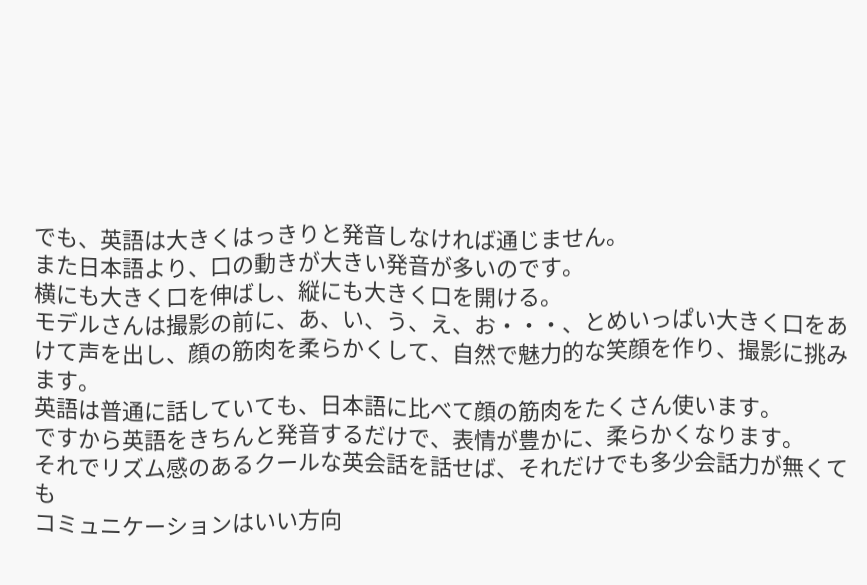でも、英語は大きくはっきりと発音しなければ通じません。
また日本語より、口の動きが大きい発音が多いのです。
横にも大きく口を伸ばし、縦にも大きく口を開ける。
モデルさんは撮影の前に、あ、い、う、え、お・・・、とめいっぱい大きく口をあけて声を出し、顔の筋肉を柔らかくして、自然で魅力的な笑顔を作り、撮影に挑みます。
英語は普通に話していても、日本語に比べて顔の筋肉をたくさん使います。
ですから英語をきちんと発音するだけで、表情が豊かに、柔らかくなります。
それでリズム感のあるクールな英会話を話せば、それだけでも多少会話力が無くても
コミュニケーションはいい方向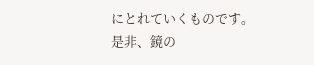にとれていくものです。
是非、鏡の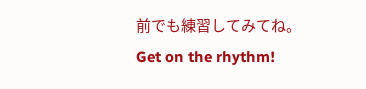前でも練習してみてね。
Get on the rhythm!